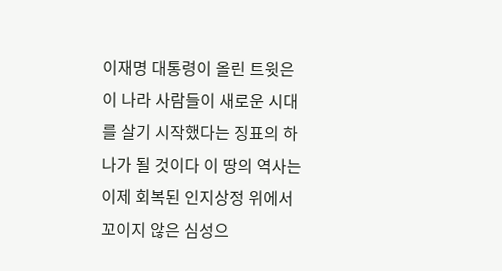이재명 대통령이 올린 트윗은 이 나라 사람들이 새로운 시대를 살기 시작했다는 징표의 하나가 될 것이다 이 땅의 역사는 이제 회복된 인지상정 위에서 꼬이지 않은 심성으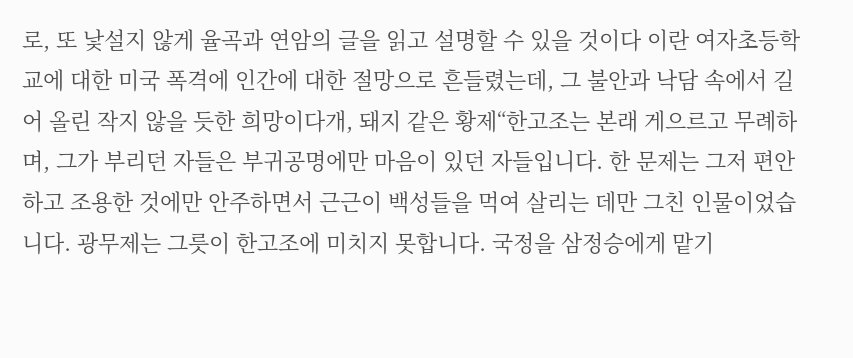로, 또 낯설지 않게 율곡과 연암의 글을 읽고 설명할 수 있을 것이다 이란 여자초등학교에 대한 미국 폭격에 인간에 대한 절망으로 흔들렸는데, 그 불안과 낙담 속에서 길어 올린 작지 않을 듯한 희망이다개, 돼지 같은 황제“한고조는 본래 게으르고 무례하며, 그가 부리던 자들은 부귀공명에만 마음이 있던 자들입니다. 한 문제는 그저 편안하고 조용한 것에만 안주하면서 근근이 백성들을 먹여 살리는 데만 그친 인물이었습니다. 광무제는 그릇이 한고조에 미치지 못합니다. 국정을 삼정승에게 맡기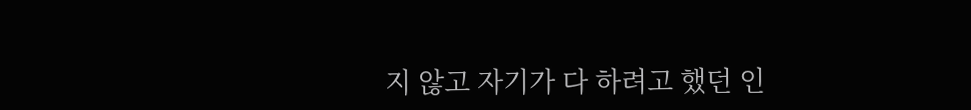지 않고 자기가 다 하려고 했던 인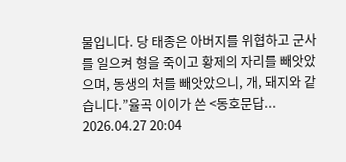물입니다. 당 태종은 아버지를 위협하고 군사를 일으켜 형을 죽이고 황제의 자리를 빼앗았으며, 동생의 처를 빼앗았으니, 개, 돼지와 같습니다.”율곡 이이가 쓴 <동호문답...
2026.04.27 20:04